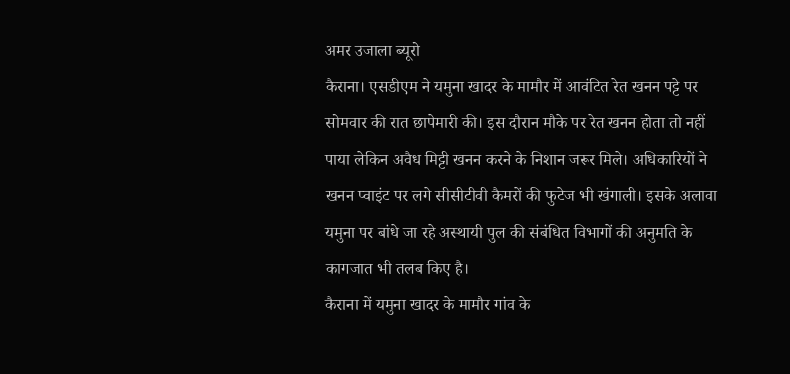अमर उजाला ब्यूरो
कैराना। एसडीएम ने यमुना खादर के मामौर में आवंटित रेत खनन पट्टे पर सोमवार की रात छापेमारी की। इस दौरान मौके पर रेत खनन होता तो नहीं पाया लेकिन अवैध मिट्टी खनन करने के निशान जरूर मिले। अधिकारियों ने खनन प्वाइंट पर लगे सीसीटीवी कैमरों की फुटेज भी खंगाली। इसके अलावा यमुना पर बांधे जा रहे अस्थायी पुल की संबंधित विभागों की अनुमति के कागजात भी तलब किए है।
कैराना में यमुना खादर के मामौर गांव के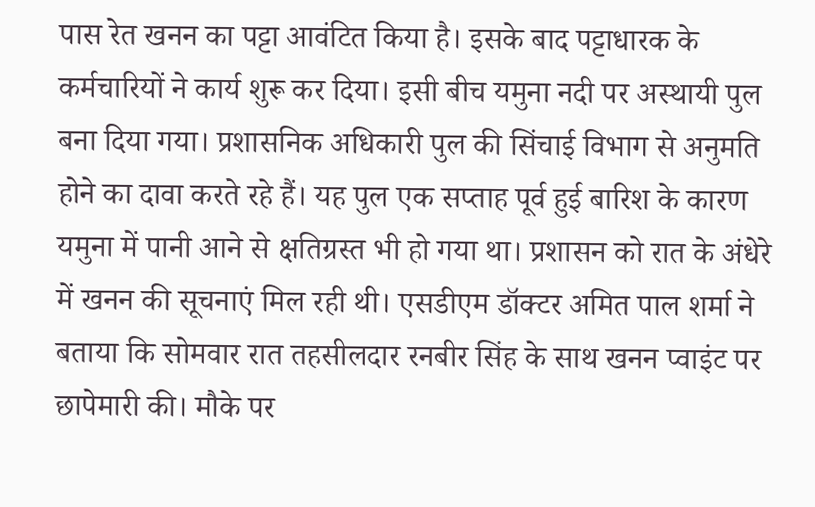पास रेत खनन का पट्टा आवंटित किया है। इसके बाद पट्टाधारक के कर्मचारियों ने कार्य शुरू कर दिया। इसी बीच यमुना नदी पर अस्थायी पुल बना दिया गया। प्रशासनिक अधिकारी पुल की सिंचाई विभाग से अनुमति होने का दावा करते रहे हैं। यह पुल एक सप्ताह पूर्व हुई बारिश के कारण यमुना में पानी आने से क्षतिग्रस्त भी हो गया था। प्रशासन को रात के अंधेरे में खनन की सूचनाएं मिल रही थी। एसडीएम डॉक्टर अमित पाल शर्मा ने बताया कि सोमवार रात तहसीलदार रनबीर सिंह के साथ खनन प्वाइंट पर छापेमारी की। मौके पर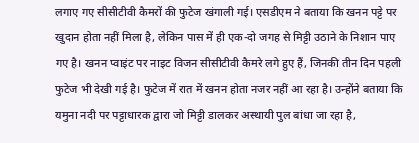लगाए गए सीसीटीवी कैमरों की फुटेज खंगाली गई। एसडीएम ने बताया कि खनन पट्टे पर खुदान होता नहीं मिला है, लेकिन पास में ही एक-दो जगह से मिट्टी उठाने के निशान पाए गए है। खनन प्वाइंट पर नाइट विजन सीसीटीवी कैमरे लगे हुए हैं, जिनकी तीन दिन पहली फुटेज भी देखी गई है। फुटेज में रात में खनन होता नजर नहीं आ रहा है। उन्होंने बताया कि यमुना नदी पर पट्टाधारक द्वारा जो मिट्टी डालकर अस्थायी पुल बांधा जा रहा है,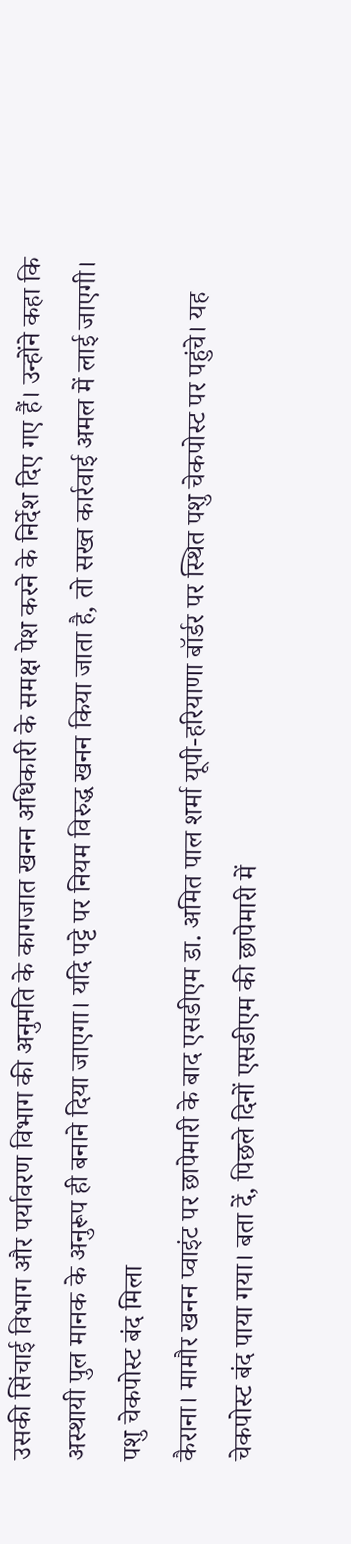उसकी सिंचाई विभाग और पर्यावरण विभाग की अनुमति के कागजात खनन अधिकारी के समक्ष पेश करने के निर्देश दिए गए हैं। उन्होंने कहा कि अस्थायी पुल मानक के अनुरूप ही बनाने दिया जाएगा। यदि पट्टे पर नियम विरुद्ध खनन किया जाता है, तो सख्त कार्रवाई अमल में लाई जाएगी।
पशु चेकपोस्ट बंद मिला
कैराना। मामौर खनन प्वाइंट पर छापेमारी के बाद एसडीएम डा. अमित पाल शर्मा यूपी-हरियाणा बॉर्डर पर स्थित पशु चेकपोस्ट पर पहुंचे। यह चेकपोस्ट बंद पाया गया। बता दें, पिछले दिनों एसडीएम की छापेमारी में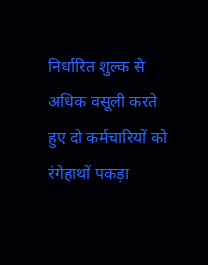निर्धारित शुल्क से अधिक वसूली करते हुए दो कर्मचारियों को रंगेहाथों पकड़ा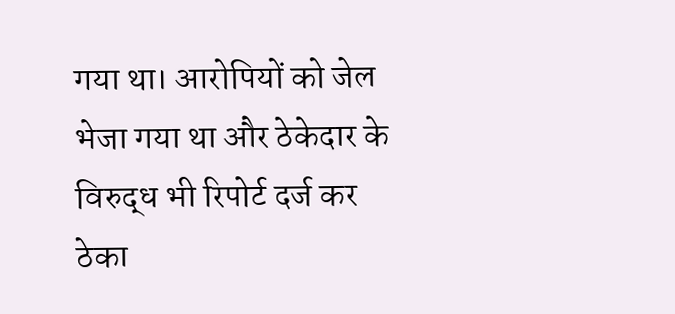गया था। आरोपियों को जेल भेजा गया था और ठेकेदार के विरुद्ध भी रिपोर्ट दर्ज कर ठेका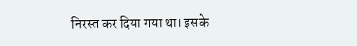निरस्त कर दिया गया था। इसके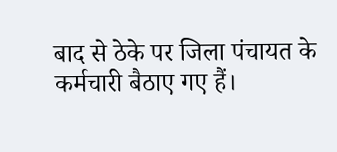बाद से ठेके पर जिला पंचायत के कर्मचारी बैठाए गए हैं।